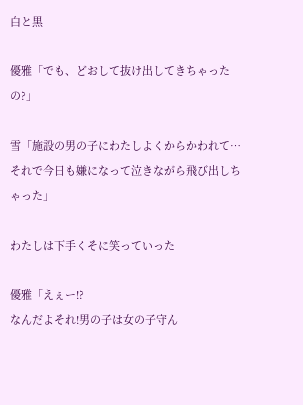白と黒

優雅「でも、どおして抜け出してきちゃったの?」

雪「施設の男の子にわたしよくからかわれて…
それで今日も嫌になって泣きながら飛び出しちゃった」

わたしは下手くそに笑っていった

優雅「えぇー!?
なんだよそれ!男の子は女の子守ん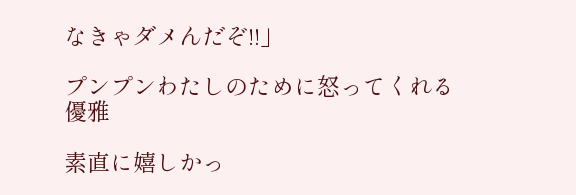なきゃダメんだぞ!!」

プンプンわたしのために怒ってくれる優雅

素直に嬉しかっ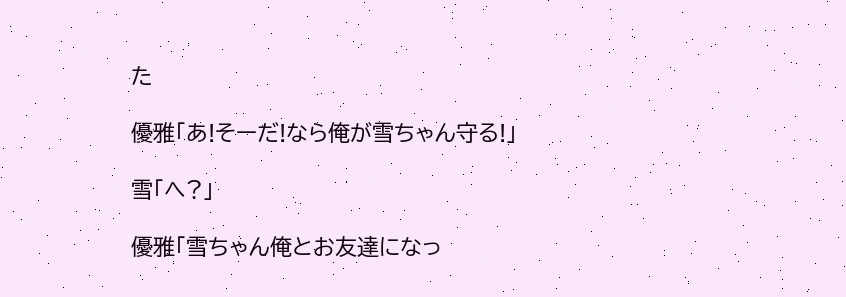た

優雅「あ!そーだ!なら俺が雪ちゃん守る!」

雪「へ?」

優雅「雪ちゃん俺とお友達になっ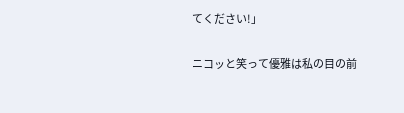てください!」

ニコッと笑って優雅は私の目の前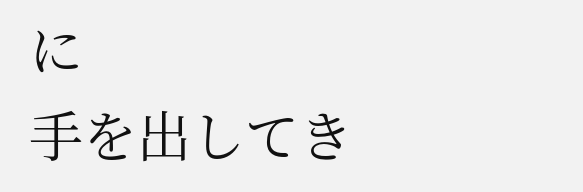に
手を出してき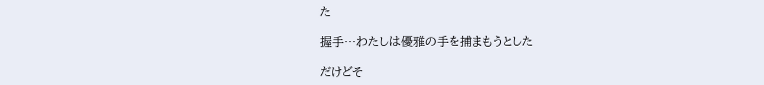た

握手…わたしは優雅の手を捕まもうとした

だけどそ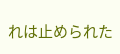れは止められた